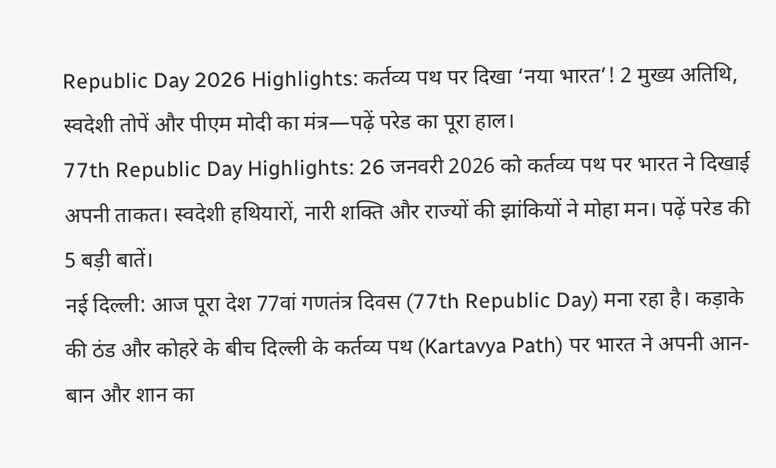Republic Day 2026 Highlights: कर्तव्य पथ पर दिखा ‘नया भारत’! 2 मुख्य अतिथि, स्वदेशी तोपें और पीएम मोदी का मंत्र—पढ़ें परेड का पूरा हाल।
77th Republic Day Highlights: 26 जनवरी 2026 को कर्तव्य पथ पर भारत ने दिखाई अपनी ताकत। स्वदेशी हथियारों, नारी शक्ति और राज्यों की झांकियों ने मोहा मन। पढ़ें परेड की 5 बड़ी बातें।
नई दिल्ली: आज पूरा देश 77वां गणतंत्र दिवस (77th Republic Day) मना रहा है। कड़ाके की ठंड और कोहरे के बीच दिल्ली के कर्तव्य पथ (Kartavya Path) पर भारत ने अपनी आन-बान और शान का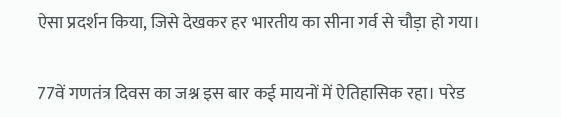ऐसा प्रदर्शन किया, जिसे देखकर हर भारतीय का सीना गर्व से चौड़ा हो गया।

77वें गणतंत्र दिवस का जश्न इस बार कई मायनों में ऐतिहासिक रहा। परेड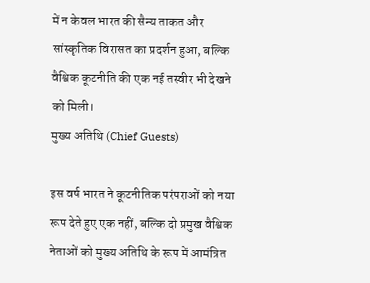में न केवल भारत की सैन्य ताकत और सांस्कृतिक विरासत का प्रदर्शन हुआ, बल्कि वैश्विक कूटनीति की एक नई तस्वीर भी देखने को मिली।
मुख्य अतिथि (Chief Guests)

इस वर्ष भारत ने कूटनीतिक परंपराओं को नया रूप देते हुए एक नहीं, बल्कि दो प्रमुख वैश्विक नेताओं को मुख्य अतिथि के रूप में आमंत्रित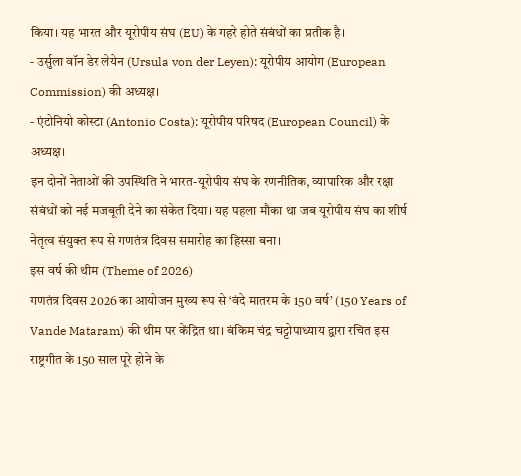किया। यह भारत और यूरोपीय संघ (EU) के गहरे होते संबंधों का प्रतीक है।
- उर्सुला वॉन डेर लेयेन (Ursula von der Leyen): यूरोपीय आयोग (European Commission) की अध्यक्ष।
- एंटोनियो कोस्टा (Antonio Costa): यूरोपीय परिषद (European Council) के अध्यक्ष।
इन दोनों नेताओं की उपस्थिति ने भारत-यूरोपीय संघ के रणनीतिक, व्यापारिक और रक्षा संबंधों को नई मजबूती देने का संकेत दिया। यह पहला मौका था जब यूरोपीय संघ का शीर्ष नेतृत्व संयुक्त रूप से गणतंत्र दिवस समारोह का हिस्सा बना।
इस वर्ष की थीम (Theme of 2026)
गणतंत्र दिवस 2026 का आयोजन मुख्य रूप से ‘वंदे मातरम के 150 वर्ष’ (150 Years of Vande Mataram) की थीम पर केंद्रित था। बंकिम चंद्र चट्टोपाध्याय द्वारा रचित इस राष्ट्रगीत के 150 साल पूरे होने के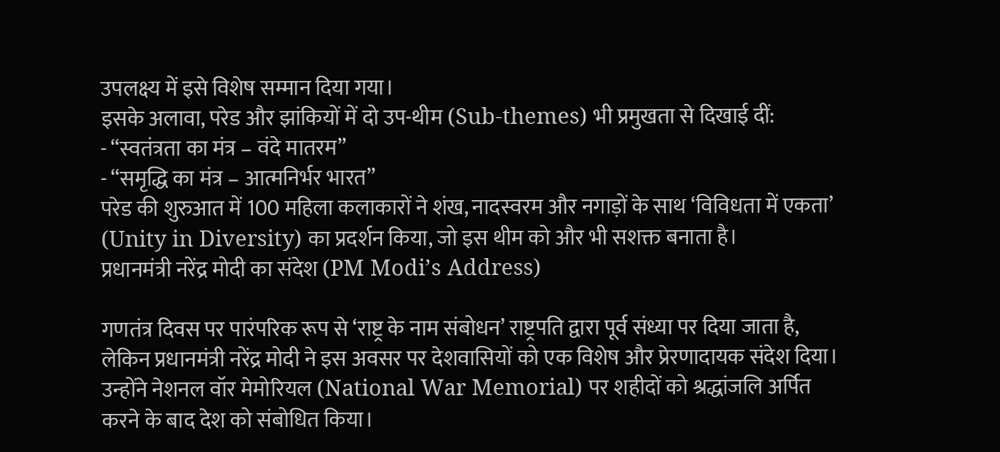उपलक्ष्य में इसे विशेष सम्मान दिया गया।
इसके अलावा, परेड और झांकियों में दो उप-थीम (Sub-themes) भी प्रमुखता से दिखाई दीं:
- “स्वतंत्रता का मंत्र – वंदे मातरम”
- “समृद्धि का मंत्र – आत्मनिर्भर भारत”
परेड की शुरुआत में 100 महिला कलाकारों ने शंख, नादस्वरम और नगाड़ों के साथ ‘विविधता में एकता’ (Unity in Diversity) का प्रदर्शन किया, जो इस थीम को और भी सशक्त बनाता है।
प्रधानमंत्री नरेंद्र मोदी का संदेश (PM Modi’s Address)

गणतंत्र दिवस पर पारंपरिक रूप से ‘राष्ट्र के नाम संबोधन’ राष्ट्रपति द्वारा पूर्व संध्या पर दिया जाता है, लेकिन प्रधानमंत्री नरेंद्र मोदी ने इस अवसर पर देशवासियों को एक विशेष और प्रेरणादायक संदेश दिया। उन्होंने नेशनल वॉर मेमोरियल (National War Memorial) पर शहीदों को श्रद्धांजलि अर्पित करने के बाद देश को संबोधित किया।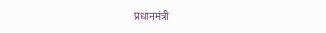प्रधानमंत्री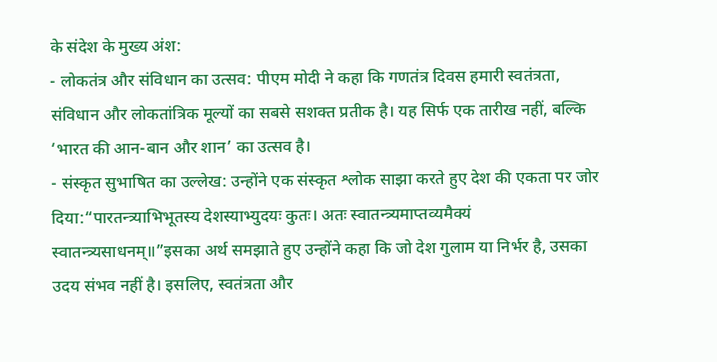के संदेश के मुख्य अंश:
- लोकतंत्र और संविधान का उत्सव: पीएम मोदी ने कहा कि गणतंत्र दिवस हमारी स्वतंत्रता, संविधान और लोकतांत्रिक मूल्यों का सबसे सशक्त प्रतीक है। यह सिर्फ एक तारीख नहीं, बल्कि ‘भारत की आन-बान और शान’ का उत्सव है।
- संस्कृत सुभाषित का उल्लेख: उन्होंने एक संस्कृत श्लोक साझा करते हुए देश की एकता पर जोर दिया:“पारतन्त्र्याभिभूतस्य देशस्याभ्युदयः कुतः। अतः स्वातन्त्र्यमाप्तव्यमैक्यं स्वातन्त्र्यसाधनम्॥”इसका अर्थ समझाते हुए उन्होंने कहा कि जो देश गुलाम या निर्भर है, उसका उदय संभव नहीं है। इसलिए, स्वतंत्रता और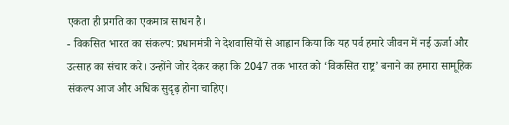एकता ही प्रगति का एकमात्र साधन है।
- विकसित भारत का संकल्प: प्रधानमंत्री ने देशवासियों से आह्वान किया कि यह पर्व हमारे जीवन में नई ऊर्जा और उत्साह का संचार करे। उन्होंने जोर देकर कहा कि 2047 तक भारत को ‘विकसित राष्ट्र’ बनाने का हमारा सामूहिक संकल्प आज और अधिक सुदृढ़ होना चाहिए।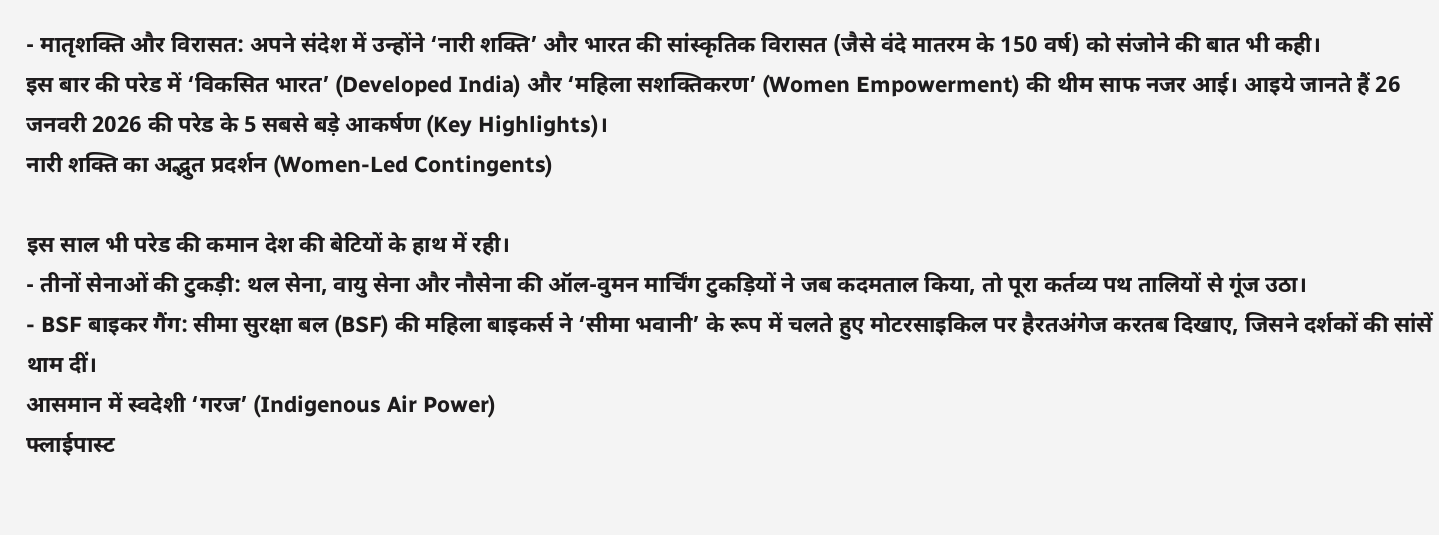- मातृशक्ति और विरासत: अपने संदेश में उन्होंने ‘नारी शक्ति’ और भारत की सांस्कृतिक विरासत (जैसे वंदे मातरम के 150 वर्ष) को संजोने की बात भी कही।
इस बार की परेड में ‘विकसित भारत’ (Developed India) और ‘महिला सशक्तिकरण’ (Women Empowerment) की थीम साफ नजर आई। आइये जानते हैं 26 जनवरी 2026 की परेड के 5 सबसे बड़े आकर्षण (Key Highlights)।
नारी शक्ति का अद्भुत प्रदर्शन (Women-Led Contingents)

इस साल भी परेड की कमान देश की बेटियों के हाथ में रही।
- तीनों सेनाओं की टुकड़ी: थल सेना, वायु सेना और नौसेना की ऑल-वुमन मार्चिंग टुकड़ियों ने जब कदमताल किया, तो पूरा कर्तव्य पथ तालियों से गूंज उठा।
- BSF बाइकर गैंग: सीमा सुरक्षा बल (BSF) की महिला बाइकर्स ने ‘सीमा भवानी’ के रूप में चलते हुए मोटरसाइकिल पर हैरतअंगेज करतब दिखाए, जिसने दर्शकों की सांसें थाम दीं।
आसमान में स्वदेशी ‘गरज’ (Indigenous Air Power)
फ्लाईपास्ट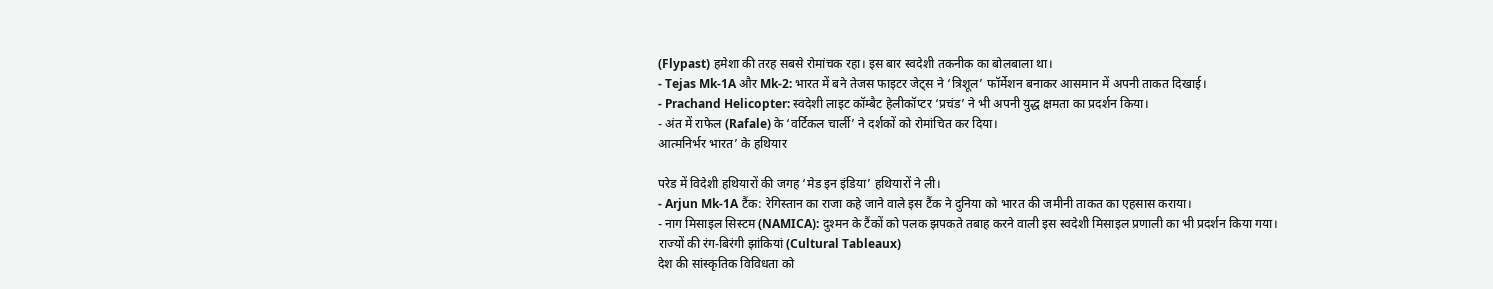(Flypast) हमेशा की तरह सबसे रोमांचक रहा। इस बार स्वदेशी तकनीक का बोलबाला था।
- Tejas Mk-1A और Mk-2: भारत में बने तेजस फाइटर जेट्स ने ‘त्रिशूल’ फॉर्मेशन बनाकर आसमान में अपनी ताकत दिखाई।
- Prachand Helicopter: स्वदेशी लाइट कॉम्बैट हेलीकॉप्टर ‘प्रचंड’ ने भी अपनी युद्ध क्षमता का प्रदर्शन किया।
- अंत में राफेल (Rafale) के ‘वर्टिकल चार्ली’ ने दर्शकों को रोमांचित कर दिया।
आत्मनिर्भर भारत’ के हथियार

परेड में विदेशी हथियारों की जगह ‘मेड इन इंडिया’ हथियारों ने ली।
- Arjun Mk-1A टैंक: रेगिस्तान का राजा कहे जाने वाले इस टैंक ने दुनिया को भारत की जमीनी ताकत का एहसास कराया।
- नाग मिसाइल सिस्टम (NAMICA): दुश्मन के टैंकों को पलक झपकते तबाह करने वाली इस स्वदेशी मिसाइल प्रणाली का भी प्रदर्शन किया गया।
राज्यों की रंग-बिरंगी झांकियां (Cultural Tableaux)
देश की सांस्कृतिक विविधता को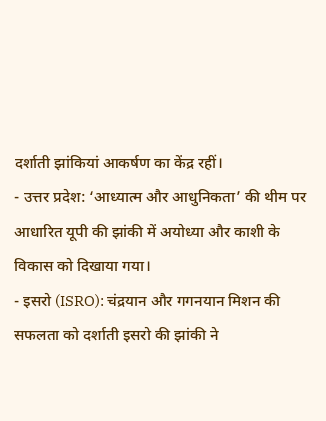दर्शाती झांकियां आकर्षण का केंद्र रहीं।
- उत्तर प्रदेश: ‘आध्यात्म और आधुनिकता’ की थीम पर आधारित यूपी की झांकी में अयोध्या और काशी के विकास को दिखाया गया।
- इसरो (ISRO): चंद्रयान और गगनयान मिशन की सफलता को दर्शाती इसरो की झांकी ने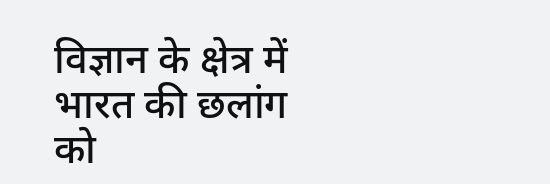विज्ञान के क्षेत्र में भारत की छलांग को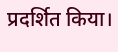प्रदर्शित किया।